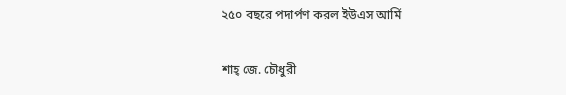২৫০ বছরে পদার্পণ করল ইউএস আর্মি

শাহ্ জে. চৌধুরী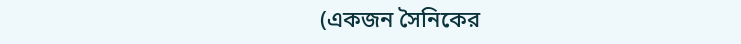(একজন সৈনিকের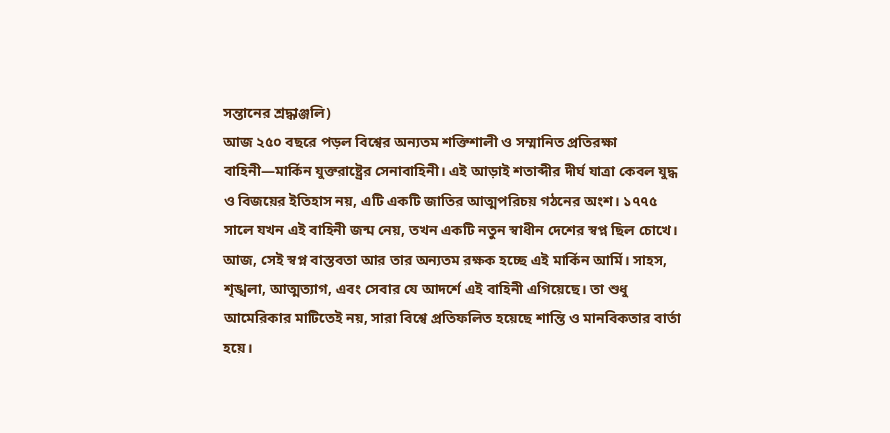সন্তানের শ্রদ্ধাঞ্জলি)
আজ ২৫০ বছরে পড়ল বিশ্বের অন্যতম শক্তিশালী ও সম্মানিত প্রতিরক্ষা বাহিনী—মার্কিন যুক্তরাষ্ট্রের সেনাবাহিনী। এই আড়াই শতাব্দীর দীর্ঘ যাত্রা কেবল যুদ্ধ ও বিজয়ের ইতিহাস নয়, এটি একটি জাতির আত্মপরিচয় গঠনের অংশ। ১৭৭৫ সালে যখন এই বাহিনী জন্ম নেয়, তখন একটি নতুন স্বাধীন দেশের স্বপ্ন ছিল চোখে। আজ, সেই স্বপ্ন বাস্তবতা আর তার অন্যতম রক্ষক হচ্ছে এই মার্কিন আর্মি। সাহস, শৃঙ্খলা, আত্মত্যাগ, এবং সেবার যে আদর্শে এই বাহিনী এগিয়েছে। তা শুধু আমেরিকার মাটিতেই নয়, সারা বিশ্বে প্রতিফলিত হয়েছে শান্তি ও মানবিকতার বার্তা হয়ে।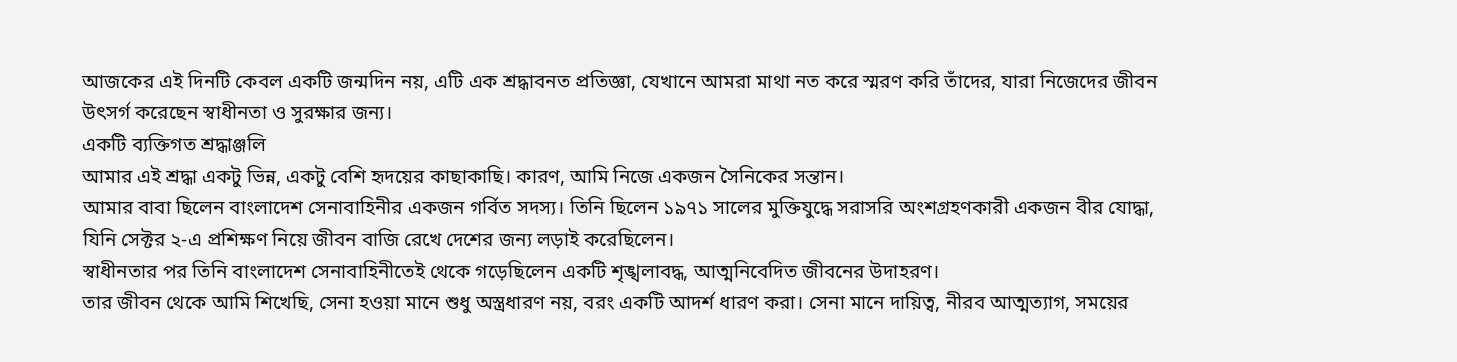আজকের এই দিনটি কেবল একটি জন্মদিন নয়, এটি এক শ্রদ্ধাবনত প্রতিজ্ঞা, যেখানে আমরা মাথা নত করে স্মরণ করি তাঁদের, যারা নিজেদের জীবন উৎসর্গ করেছেন স্বাধীনতা ও সুরক্ষার জন্য।
একটি ব্যক্তিগত শ্রদ্ধাঞ্জলি
আমার এই শ্রদ্ধা একটু ভিন্ন, একটু বেশি হৃদয়ের কাছাকাছি। কারণ, আমি নিজে একজন সৈনিকের সন্তান।
আমার বাবা ছিলেন বাংলাদেশ সেনাবাহিনীর একজন গর্বিত সদস্য। তিনি ছিলেন ১৯৭১ সালের মুক্তিযুদ্ধে সরাসরি অংশগ্রহণকারী একজন বীর যোদ্ধা, যিনি সেক্টর ২-এ প্রশিক্ষণ নিয়ে জীবন বাজি রেখে দেশের জন্য লড়াই করেছিলেন।
স্বাধীনতার পর তিনি বাংলাদেশ সেনাবাহিনীতেই থেকে গড়েছিলেন একটি শৃঙ্খলাবদ্ধ, আত্মনিবেদিত জীবনের উদাহরণ।
তার জীবন থেকে আমি শিখেছি, সেনা হওয়া মানে শুধু অস্ত্রধারণ নয়, বরং একটি আদর্শ ধারণ করা। সেনা মানে দায়িত্ব, নীরব আত্মত্যাগ, সময়ের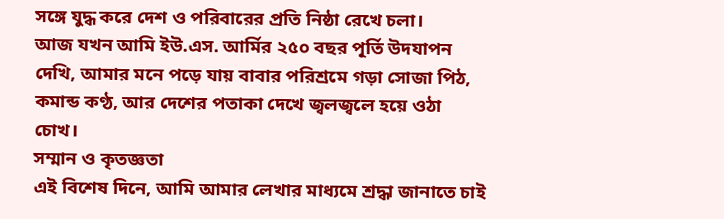সঙ্গে যুদ্ধ করে দেশ ও পরিবারের প্রতি নিষ্ঠা রেখে চলা।
আজ যখন আমি ইউ.এস. আর্মির ২৫০ বছর পূর্তি উদযাপন দেখি, আমার মনে পড়ে যায় বাবার পরিশ্রমে গড়া সোজা পিঠ, কমান্ড কণ্ঠ, আর দেশের পতাকা দেখে জ্বলজ্বলে হয়ে ওঠা চোখ।
সম্মান ও কৃতজ্ঞতা
এই বিশেষ দিনে, আমি আমার লেখার মাধ্যমে শ্রদ্ধা জানাতে চাই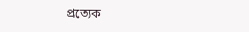প্রত্যেক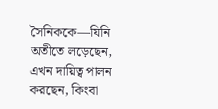সৈনিককে—যিনি অতীতে লড়েছেন, এখন দায়িত্ব পালন করছেন, কিংবা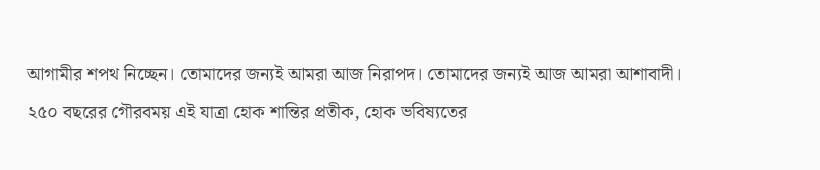আগামীর শপথ নিচ্ছেন। তোমাদের জন্যই আমরা আজ নিরাপদ। তোমাদের জন্যই আজ আমরা আশাবাদী।
২৫০ বছরের গৌরবময় এই যাত্রা হোক শান্তির প্রতীক, হোক ভবিষ্যতের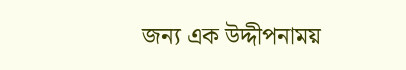জন্য এক উদ্দীপনাময়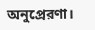অনুপ্রেরণা।